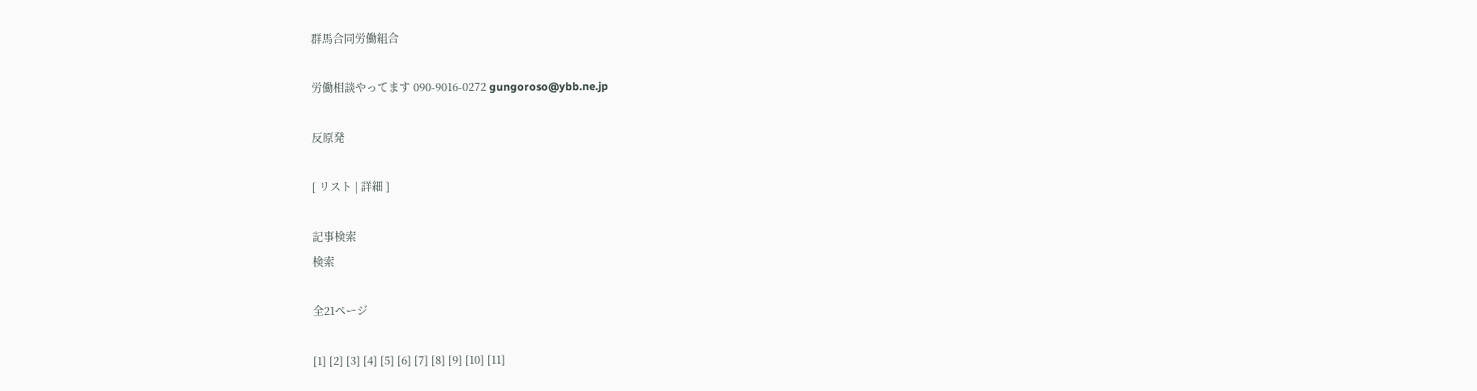群馬合同労働組合

労働相談やってます 090-9016-0272 gungoroso@ybb.ne.jp

反原発

[ リスト | 詳細 ]

記事検索
検索

全21ページ

[1] [2] [3] [4] [5] [6] [7] [8] [9] [10] [11]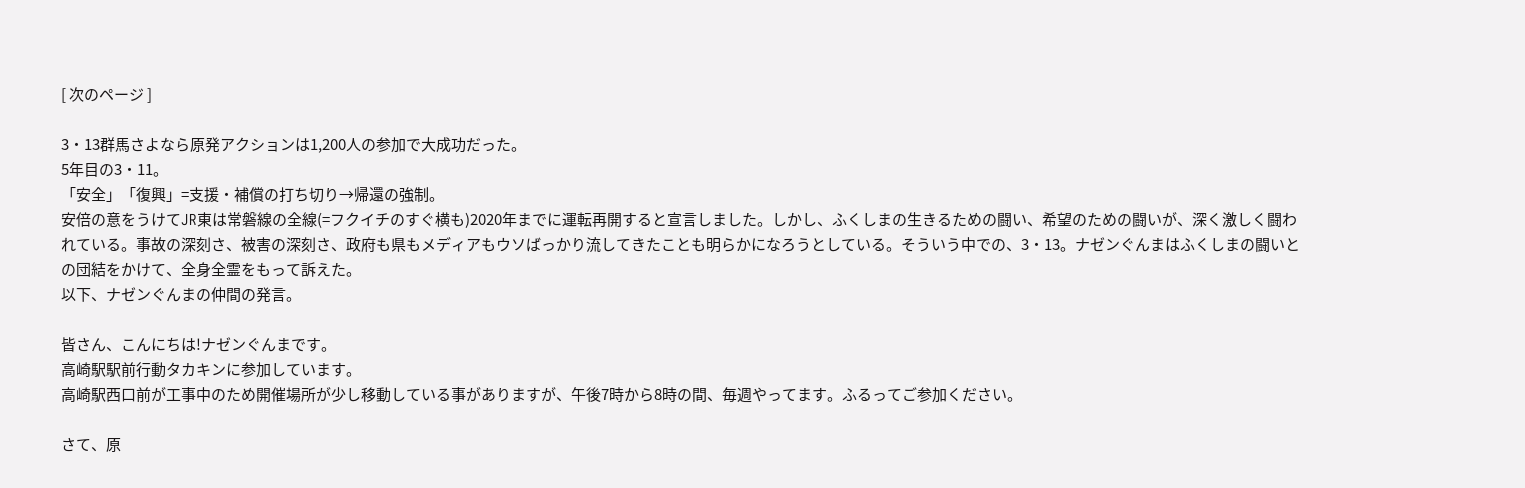[ 次のページ ]

3・13群馬さよなら原発アクションは1,200人の参加で大成功だった。
5年目の3・11。
「安全」「復興」=支援・補償の打ち切り→帰還の強制。
安倍の意をうけてJR東は常磐線の全線(=フクイチのすぐ横も)2020年までに運転再開すると宣言しました。しかし、ふくしまの生きるための闘い、希望のための闘いが、深く激しく闘われている。事故の深刻さ、被害の深刻さ、政府も県もメディアもウソばっかり流してきたことも明らかになろうとしている。そういう中での、3・13。ナゼンぐんまはふくしまの闘いとの団結をかけて、全身全霊をもって訴えた。
以下、ナゼンぐんまの仲間の発言。

皆さん、こんにちは!ナゼンぐんまです。
高崎駅駅前行動タカキンに参加しています。
高崎駅西口前が工事中のため開催場所が少し移動している事がありますが、午後7時から8時の間、毎週やってます。ふるってご参加ください。

さて、原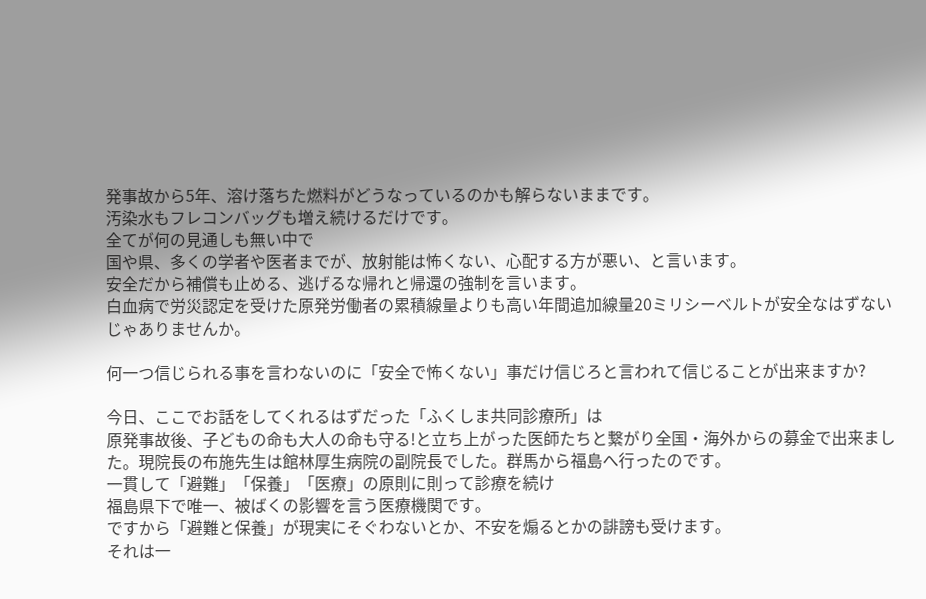発事故から5年、溶け落ちた燃料がどうなっているのかも解らないままです。
汚染水もフレコンバッグも増え続けるだけです。
全てが何の見通しも無い中で
国や県、多くの学者や医者までが、放射能は怖くない、心配する方が悪い、と言います。
安全だから補償も止める、逃げるな帰れと帰還の強制を言います。
白血病で労災認定を受けた原発労働者の累積線量よりも高い年間追加線量20ミリシーベルトが安全なはずないじゃありませんか。

何一つ信じられる事を言わないのに「安全で怖くない」事だけ信じろと言われて信じることが出来ますか?

今日、ここでお話をしてくれるはずだった「ふくしま共同診療所」は
原発事故後、子どもの命も大人の命も守る!と立ち上がった医師たちと繋がり全国・海外からの募金で出来ました。現院長の布施先生は館林厚生病院の副院長でした。群馬から福島へ行ったのです。
一貫して「避難」「保養」「医療」の原則に則って診療を続け
福島県下で唯一、被ばくの影響を言う医療機関です。
ですから「避難と保養」が現実にそぐわないとか、不安を煽るとかの誹謗も受けます。
それは一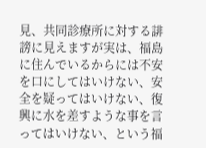見、共同診療所に対する誹謗に見えますが実は、福島に住んでいるからには不安を口にしてはいけない、安全を疑ってはいけない、復興に水を差すような事を言ってはいけない、という福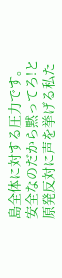島全体に対する圧力です。
安全なのだから黙ってろ!と
原発反対に声を挙げる私た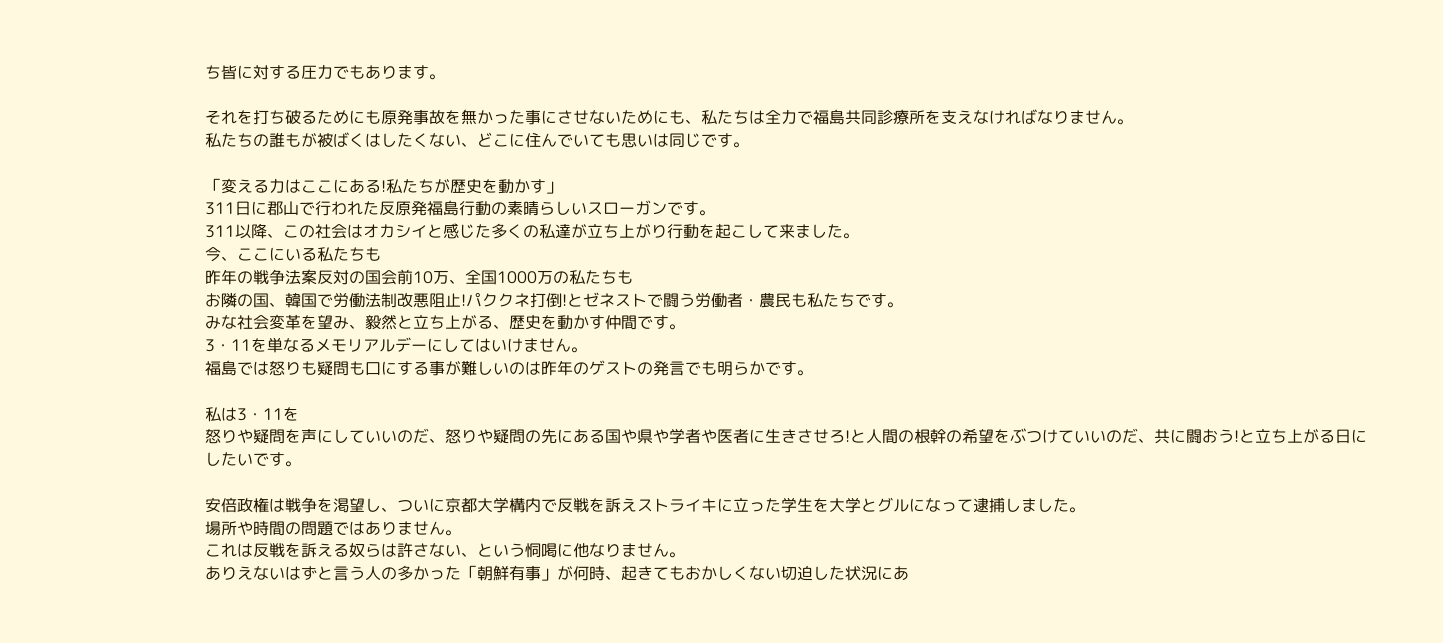ち皆に対する圧力でもあります。

それを打ち破るためにも原発事故を無かった事にさせないためにも、私たちは全力で福島共同診療所を支えなければなりません。
私たちの誰もが被ばくはしたくない、どこに住んでいても思いは同じです。

「変える力はここにある!私たちが歴史を動かす」
311日に郡山で行われた反原発福島行動の素晴らしいスローガンです。
311以降、この社会はオカシイと感じた多くの私達が立ち上がり行動を起こして来ました。
今、ここにいる私たちも
昨年の戦争法案反対の国会前10万、全国1000万の私たちも
お隣の国、韓国で労働法制改悪阻止!パククネ打倒!とゼネストで闘う労働者・農民も私たちです。
みな社会変革を望み、毅然と立ち上がる、歴史を動かす仲間です。
3・11を単なるメモリアルデーにしてはいけません。
福島では怒りも疑問も口にする事が難しいのは昨年のゲストの発言でも明らかです。

私は3・11を
怒りや疑問を声にしていいのだ、怒りや疑問の先にある国や県や学者や医者に生きさせろ!と人間の根幹の希望をぶつけていいのだ、共に闘おう!と立ち上がる日にしたいです。

安倍政権は戦争を渇望し、ついに京都大学構内で反戦を訴えストライキに立った学生を大学とグルになって逮捕しました。
場所や時間の問題ではありません。
これは反戦を訴える奴らは許さない、という恫喝に他なりません。
ありえないはずと言う人の多かった「朝鮮有事」が何時、起きてもおかしくない切迫した状況にあ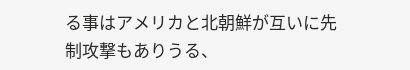る事はアメリカと北朝鮮が互いに先制攻撃もありうる、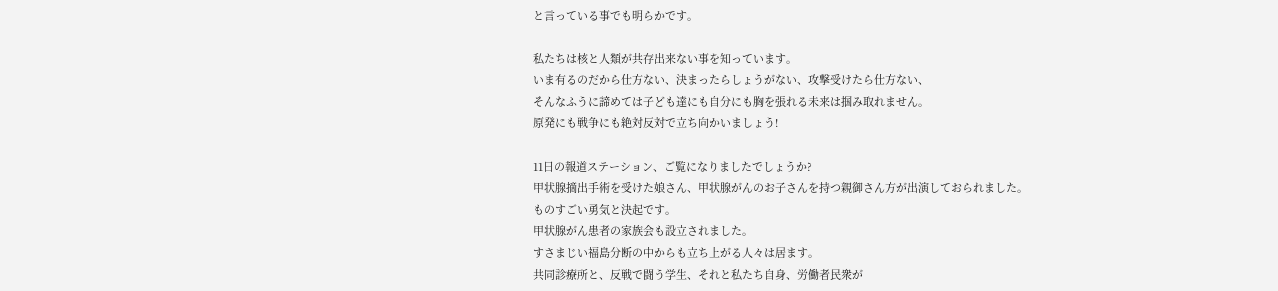と言っている事でも明らかです。

私たちは核と人類が共存出来ない事を知っています。
いま有るのだから仕方ない、決まったらしょうがない、攻撃受けたら仕方ない、
そんなふうに諦めては子ども達にも自分にも胸を張れる未来は掴み取れません。
原発にも戦争にも絶対反対で立ち向かいましょう!

11日の報道ステーション、ご覧になりましたでしょうか?
甲状腺摘出手術を受けた娘さん、甲状腺がんのお子さんを持つ親御さん方が出演しておられました。
ものすごい勇気と決起です。
甲状腺がん患者の家族会も設立されました。
すさまじい福島分断の中からも立ち上がる人々は居ます。
共同診療所と、反戦で闘う学生、それと私たち自身、労働者民衆が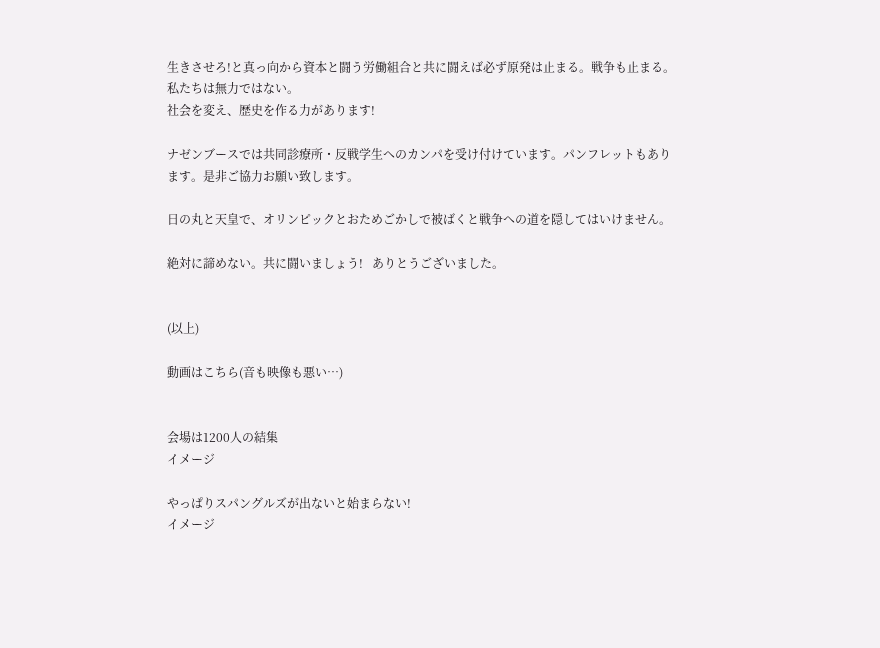生きさせろ!と真っ向から資本と闘う労働組合と共に闘えば必ず原発は止まる。戦争も止まる。
私たちは無力ではない。
社会を変え、歴史を作る力があります!

ナゼンブースでは共同診療所・反戦学生へのカンパを受け付けています。パンフレットもあります。是非ご協力お願い致します。

日の丸と天皇で、オリンピックとおためごかしで被ばくと戦争への道を隠してはいけません。

絶対に諦めない。共に闘いましょう!   ありとうございました。


(以上)

動画はこちら(音も映像も悪い…)


会場は1200人の結集
イメージ

やっぱりスパングルズが出ないと始まらない!
イメージ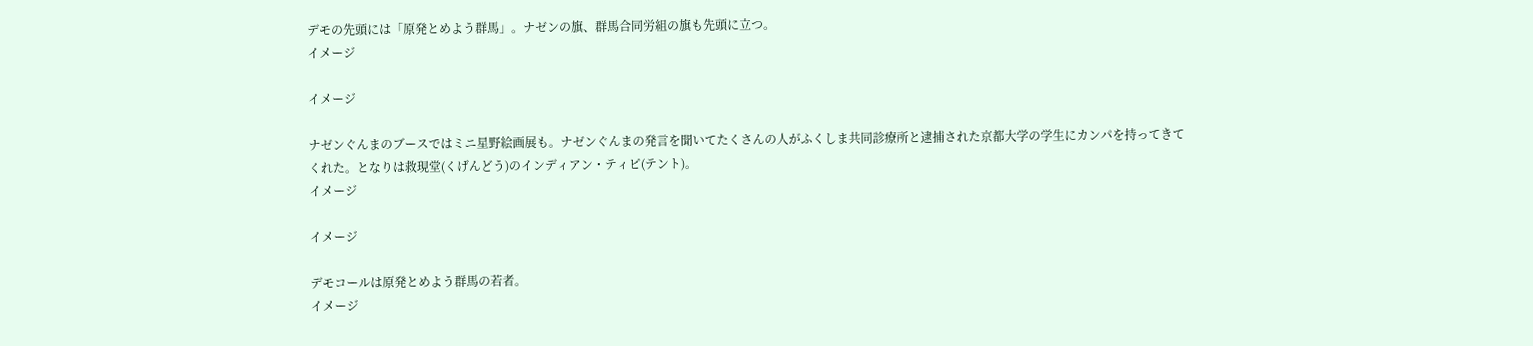デモの先頭には「原発とめよう群馬」。ナゼンの旗、群馬合同労組の旗も先頭に立つ。
イメージ

イメージ

ナゼンぐんまのブースではミニ星野絵画展も。ナゼンぐんまの発言を聞いてたくさんの人がふくしま共同診療所と逮捕された京都大学の学生にカンパを持ってきてくれた。となりは救現堂(くげんどう)のインディアン・ティピ(テント)。
イメージ

イメージ

デモコールは原発とめよう群馬の若者。
イメージ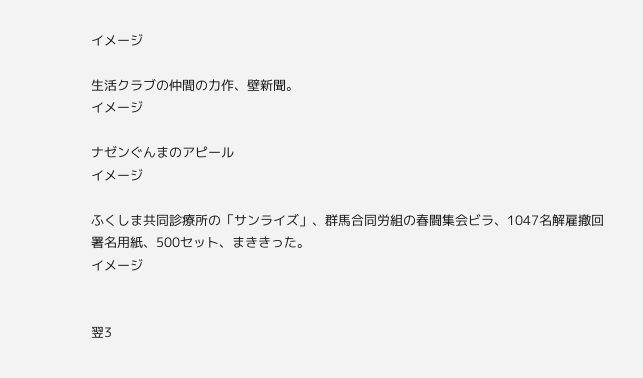イメージ

生活クラブの仲間の力作、壁新聞。
イメージ

ナゼンぐんまのアピール
イメージ

ふくしま共同診療所の「サンライズ」、群馬合同労組の春闘集会ビラ、1047名解雇撤回署名用紙、500セット、まききった。
イメージ


翌3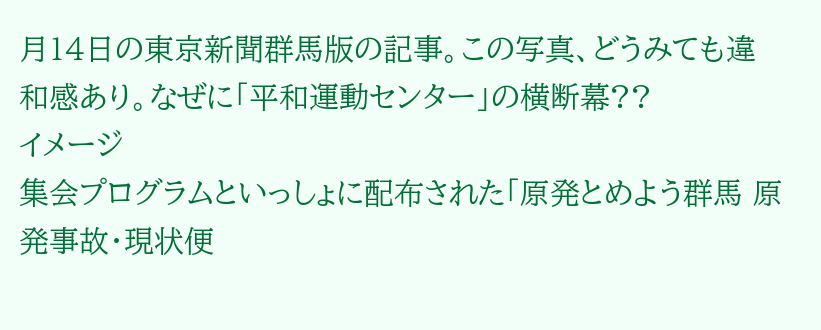月14日の東京新聞群馬版の記事。この写真、どうみても違和感あり。なぜに「平和運動センター」の横断幕??
イメージ
集会プログラムといっしょに配布された「原発とめよう群馬 原発事故・現状便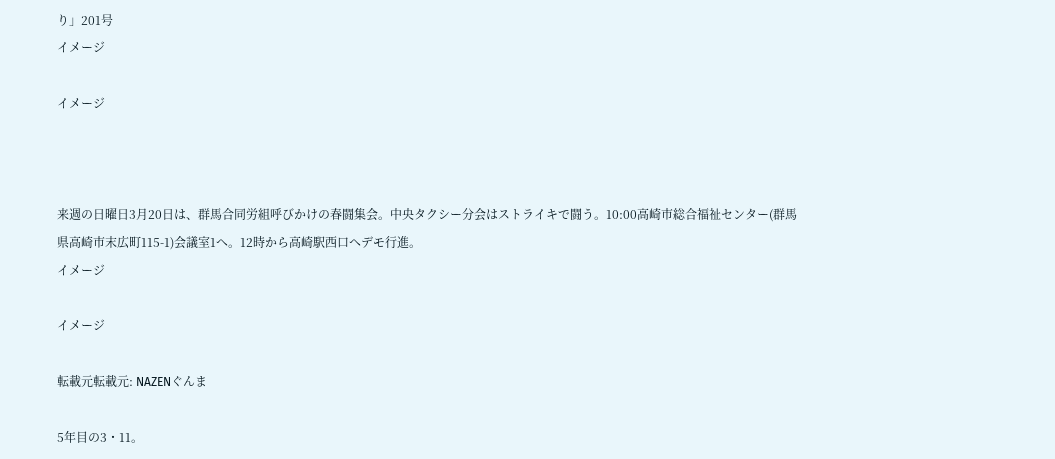り」201号
イメージ

イメージ



来週の日曜日3月20日は、群馬合同労組呼びかけの春闘集会。中央タクシー分会はストライキで闘う。10:00高崎市総合福祉センター(群馬県高崎市末広町115-1)会議室1へ。12時から高崎駅西口へデモ行進。
イメージ

イメージ

転載元転載元: NAZENぐんま

5年目の3・11。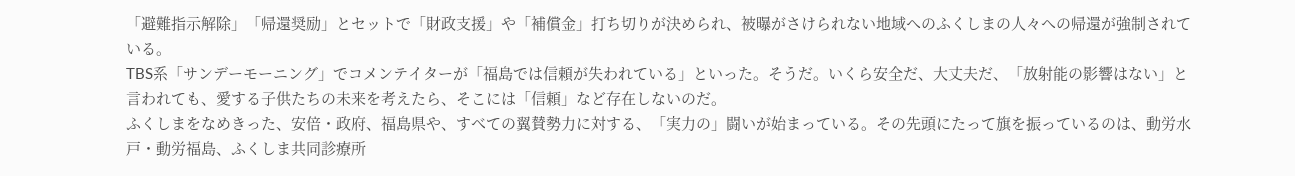「避難指示解除」「帰還奨励」とセットで「財政支援」や「補償金」打ち切りが決められ、被曝がさけられない地域へのふくしまの人々への帰還が強制されている。
TBS系「サンデーモーニング」でコメンテイターが「福島では信頼が失われている」といった。そうだ。いくら安全だ、大丈夫だ、「放射能の影響はない」と言われても、愛する子供たちの未来を考えたら、そこには「信頼」など存在しないのだ。
ふくしまをなめきった、安倍・政府、福島県や、すべての翼賛勢力に対する、「実力の」闘いが始まっている。その先頭にたって旗を振っているのは、動労水戸・動労福島、ふくしま共同診療所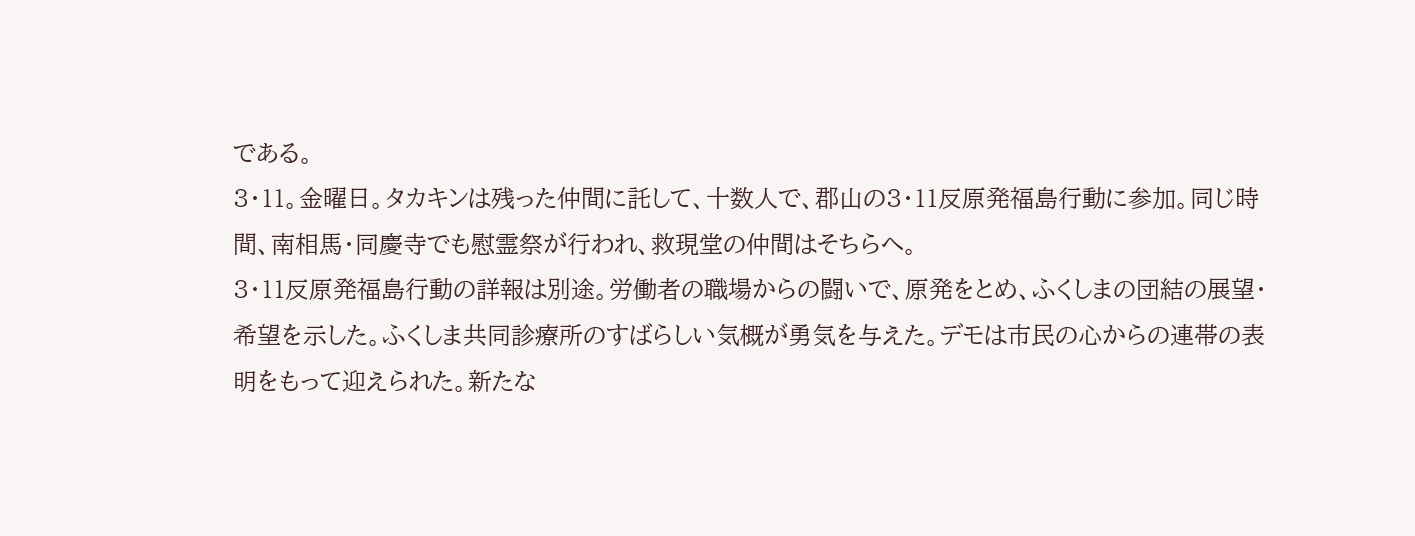である。
3・11。金曜日。タカキンは残った仲間に託して、十数人で、郡山の3・11反原発福島行動に参加。同じ時間、南相馬・同慶寺でも慰霊祭が行われ、救現堂の仲間はそちらへ。
3・11反原発福島行動の詳報は別途。労働者の職場からの闘いで、原発をとめ、ふくしまの団結の展望・希望を示した。ふくしま共同診療所のすばらしい気概が勇気を与えた。デモは市民の心からの連帯の表明をもって迎えられた。新たな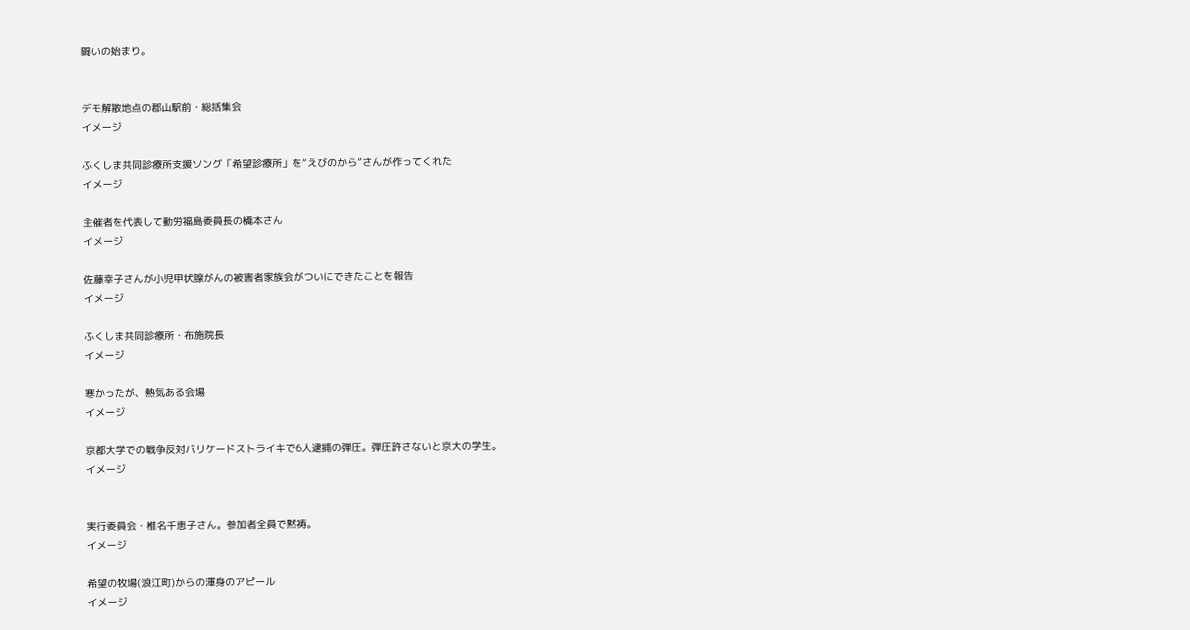闘いの始まり。


デモ解散地点の郡山駅前・総括集会
イメージ

ふくしま共同診療所支援ソング「希望診療所」を“えびのから”さんが作ってくれた
イメージ

主催者を代表して動労福島委員長の橋本さん
イメージ

佐藤幸子さんが小児甲状腺がんの被害者家族会がついにできたことを報告
イメージ

ふくしま共同診療所・布施院長
イメージ

寒かったが、熱気ある会場
イメージ

京都大学での戦争反対バリケードストライキで6人逮捕の弾圧。弾圧許さないと京大の学生。
イメージ


実行委員会・椎名千恵子さん。参加者全員で黙祷。
イメージ

希望の牧場(浪江町)からの渾身のアピール
イメージ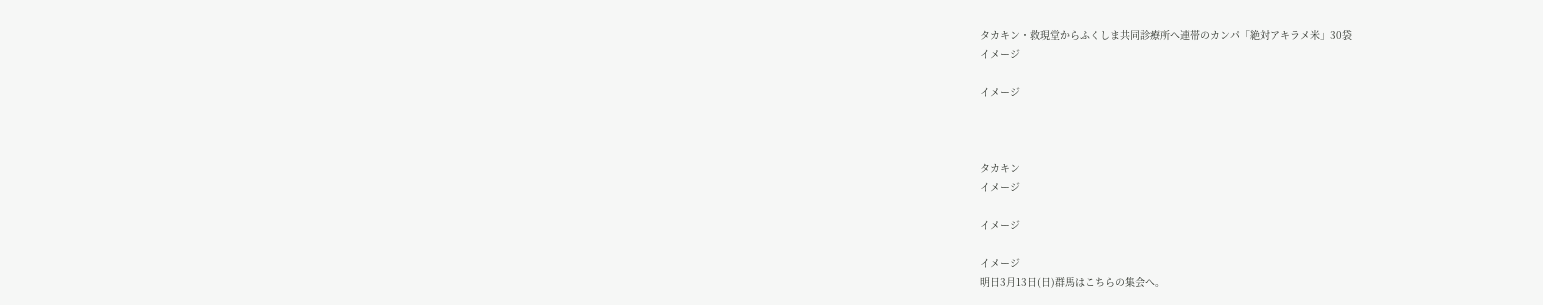タカキン・救現堂からふくしま共同診療所へ連帯のカンパ「絶対アキラメ米」30袋
イメージ

イメージ



タカキン
イメージ

イメージ

イメージ
明日3月13日(日)群馬はこちらの集会へ。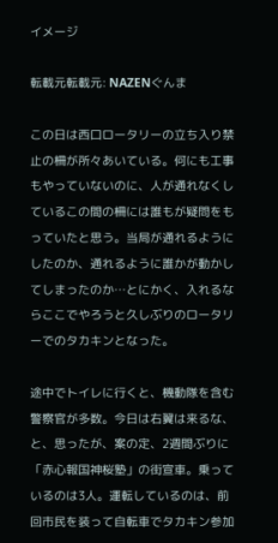イメージ

転載元転載元: NAZENぐんま

この日は西口ロータリーの立ち入り禁止の柵が所々あいている。何にも工事もやっていないのに、人が通れなくしているこの間の柵には誰もが疑問をもっていたと思う。当局が通れるようにしたのか、通れるように誰かが動かしてしまったのか…とにかく、入れるならここでやろうと久しぶりのロータリーでのタカキンとなった。

途中でトイレに行くと、機動隊を含む警察官が多数。今日は右翼は来るな、と、思ったが、案の定、2週間ぶりに「赤心報国神桜塾」の街宣車。乗っているのは3人。運転しているのは、前回市民を装って自転車でタカキン参加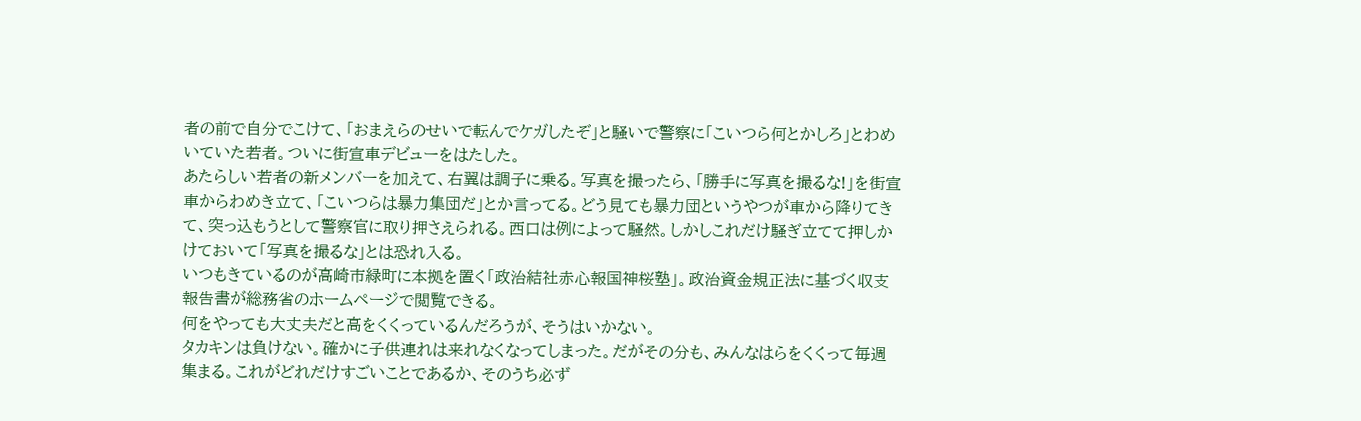者の前で自分でこけて、「おまえらのせいで転んでケガしたぞ」と騒いで警察に「こいつら何とかしろ」とわめいていた若者。ついに街宣車デビューをはたした。
あたらしい若者の新メンバーを加えて、右翼は調子に乗る。写真を撮ったら、「勝手に写真を撮るな!」を街宣車からわめき立て、「こいつらは暴力集団だ」とか言ってる。どう見ても暴力団というやつが車から降りてきて、突っ込もうとして警察官に取り押さえられる。西口は例によって騒然。しかしこれだけ騒ぎ立てて押しかけておいて「写真を撮るな」とは恐れ入る。
いつもきているのが高崎市緑町に本拠を置く「政治結社赤心報国神桜塾」。政治資金規正法に基づく収支報告書が総務省のホームページで閲覧できる。
何をやっても大丈夫だと高をくくっているんだろうが、そうはいかない。
タカキンは負けない。確かに子供連れは来れなくなってしまった。だがその分も、みんなはらをくくって毎週集まる。これがどれだけすごいことであるか、そのうち必ず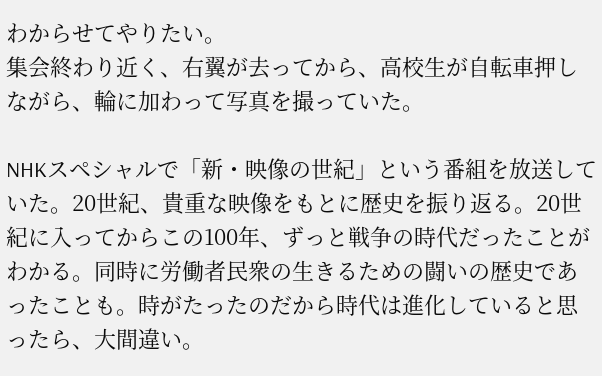わからせてやりたい。
集会終わり近く、右翼が去ってから、高校生が自転車押しながら、輪に加わって写真を撮っていた。

NHKスペシャルで「新・映像の世紀」という番組を放送していた。20世紀、貴重な映像をもとに歴史を振り返る。20世紀に入ってからこの100年、ずっと戦争の時代だったことがわかる。同時に労働者民衆の生きるための闘いの歴史であったことも。時がたったのだから時代は進化していると思ったら、大間違い。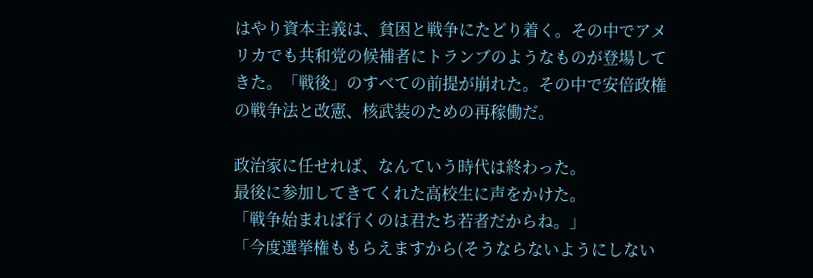はやり資本主義は、貧困と戦争にたどり着く。その中でアメリカでも共和党の候補者にトランブのようなものが登場してきた。「戦後」のすべての前提が崩れた。その中で安倍政権の戦争法と改憲、核武装のための再稼働だ。

政治家に任せれば、なんていう時代は終わった。
最後に参加してきてくれた高校生に声をかけた。
「戦争始まれば行くのは君たち若者だからね。」
「今度選挙権ももらえますから(そうならないようにしない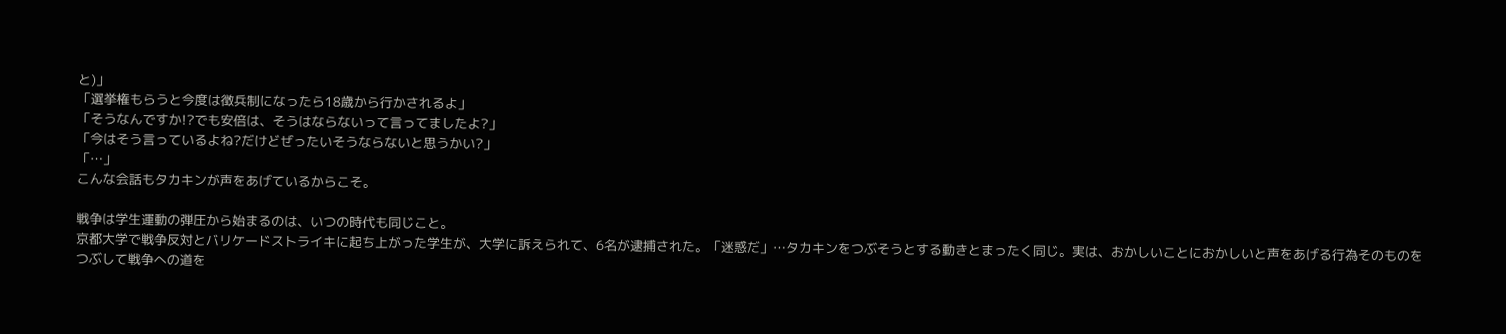と)」
「選挙権もらうと今度は徴兵制になったら18歳から行かされるよ」
「そうなんですか!?でも安倍は、そうはならないって言ってましたよ?」
「今はそう言っているよね?だけどぜったいそうならないと思うかい?」
「…」
こんな会話もタカキンが声をあげているからこそ。

戦争は学生運動の弾圧から始まるのは、いつの時代も同じこと。
京都大学で戦争反対とバリケードストライキに起ち上がった学生が、大学に訴えられて、6名が逮捕された。「迷惑だ」…タカキンをつぶそうとする動きとまったく同じ。実は、おかしいことにおかしいと声をあげる行為そのものをつぶして戦争への道を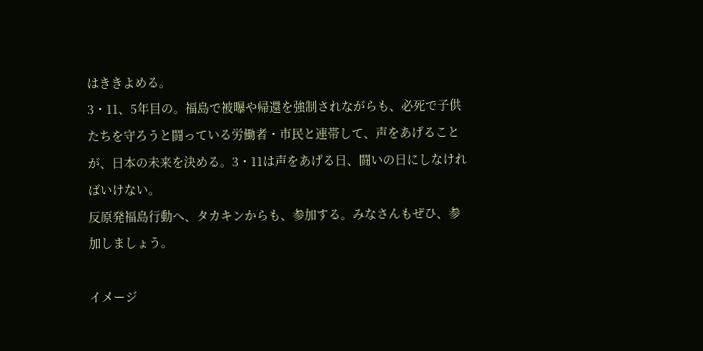はききよめる。
3・11、5年目の。福島で被曝や帰還を強制されながらも、必死で子供たちを守ろうと闘っている労働者・市民と連帯して、声をあげることが、日本の未来を決める。3・11は声をあげる日、闘いの日にしなければいけない。
反原発福島行動へ、タカキンからも、参加する。みなさんもぜひ、参加しましょう。

イメージ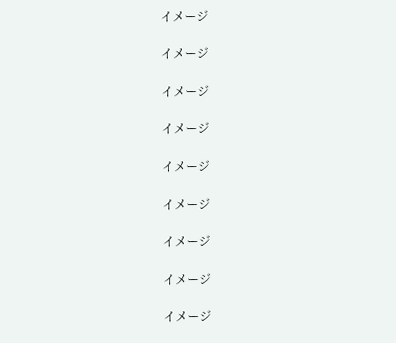イメージ

イメージ

イメージ

イメージ

イメージ

イメージ

イメージ

イメージ

イメージ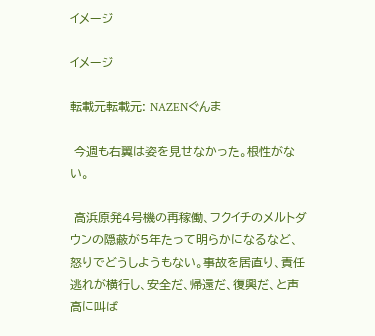イメージ

イメージ

転載元転載元: NAZENぐんま

 今週も右翼は姿を見せなかった。根性がない。

 高浜原発4号機の再稼働、フクイチのメルトダウンの隠蔽が5年たって明らかになるなど、怒りでどうしようもない。事故を居直り、責任逃れが横行し、安全だ、帰還だ、復興だ、と声高に叫ば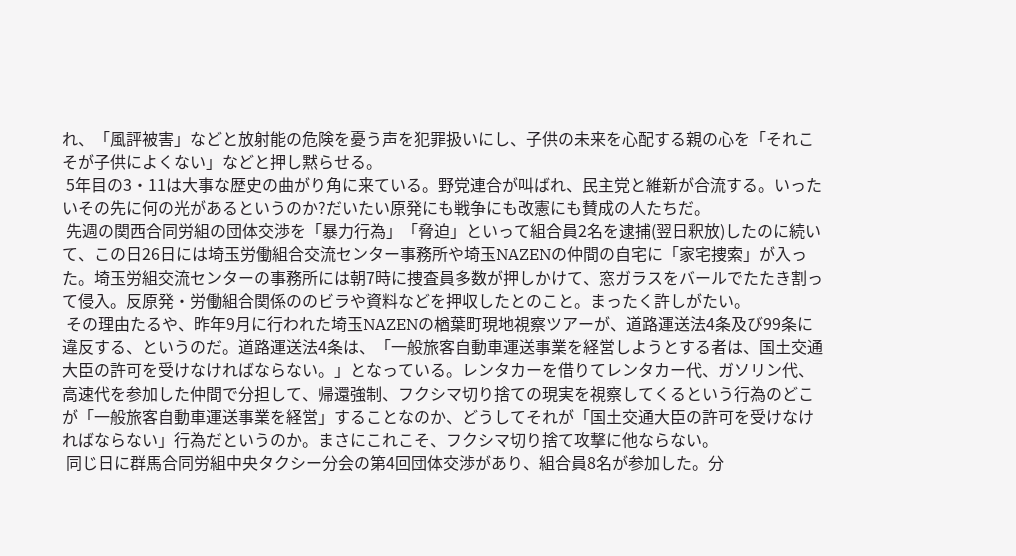れ、「風評被害」などと放射能の危険を憂う声を犯罪扱いにし、子供の未来を心配する親の心を「それこそが子供によくない」などと押し黙らせる。
 5年目の3・11は大事な歴史の曲がり角に来ている。野党連合が叫ばれ、民主党と維新が合流する。いったいその先に何の光があるというのか?だいたい原発にも戦争にも改憲にも賛成の人たちだ。
 先週の関西合同労組の団体交渉を「暴力行為」「脅迫」といって組合員2名を逮捕(翌日釈放)したのに続いて、この日26日には埼玉労働組合交流センター事務所や埼玉NAZENの仲間の自宅に「家宅捜索」が入った。埼玉労組交流センターの事務所には朝7時に捜査員多数が押しかけて、窓ガラスをバールでたたき割って侵入。反原発・労働組合関係ののビラや資料などを押収したとのこと。まったく許しがたい。
 その理由たるや、昨年9月に行われた埼玉NAZENの楢葉町現地視察ツアーが、道路運送法4条及び99条に違反する、というのだ。道路運送法4条は、「一般旅客自動車運送事業を経営しようとする者は、国土交通大臣の許可を受けなければならない。」となっている。レンタカーを借りてレンタカー代、ガソリン代、高速代を参加した仲間で分担して、帰還強制、フクシマ切り捨ての現実を視察してくるという行為のどこが「一般旅客自動車運送事業を経営」することなのか、どうしてそれが「国土交通大臣の許可を受けなければならない」行為だというのか。まさにこれこそ、フクシマ切り捨て攻撃に他ならない。
 同じ日に群馬合同労組中央タクシー分会の第4回団体交渉があり、組合員8名が参加した。分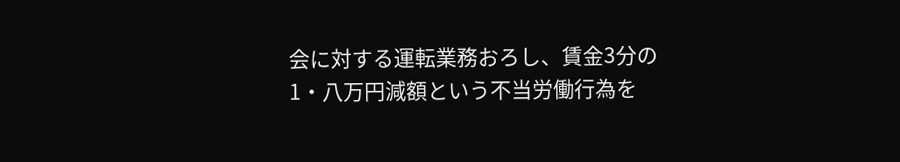会に対する運転業務おろし、賃金3分の1・八万円減額という不当労働行為を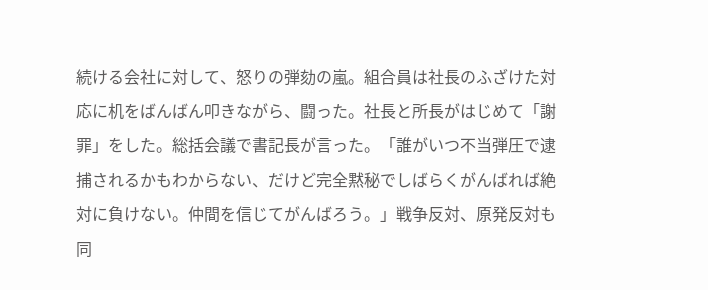続ける会社に対して、怒りの弾劾の嵐。組合員は社長のふざけた対応に机をばんばん叩きながら、闘った。社長と所長がはじめて「謝罪」をした。総括会議で書記長が言った。「誰がいつ不当弾圧で逮捕されるかもわからない、だけど完全黙秘でしばらくがんばれば絶対に負けない。仲間を信じてがんばろう。」戦争反対、原発反対も同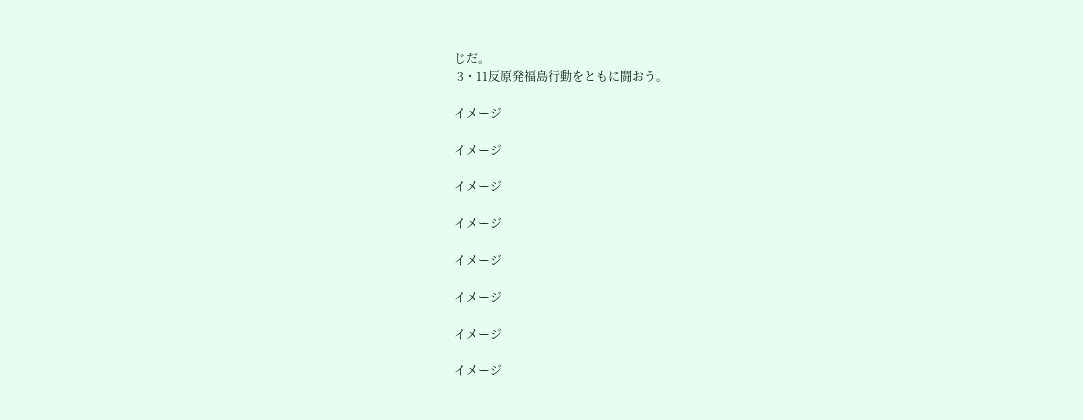じだ。
 3・11反原発福島行動をともに闘おう。

イメージ

イメージ

イメージ

イメージ

イメージ

イメージ

イメージ

イメージ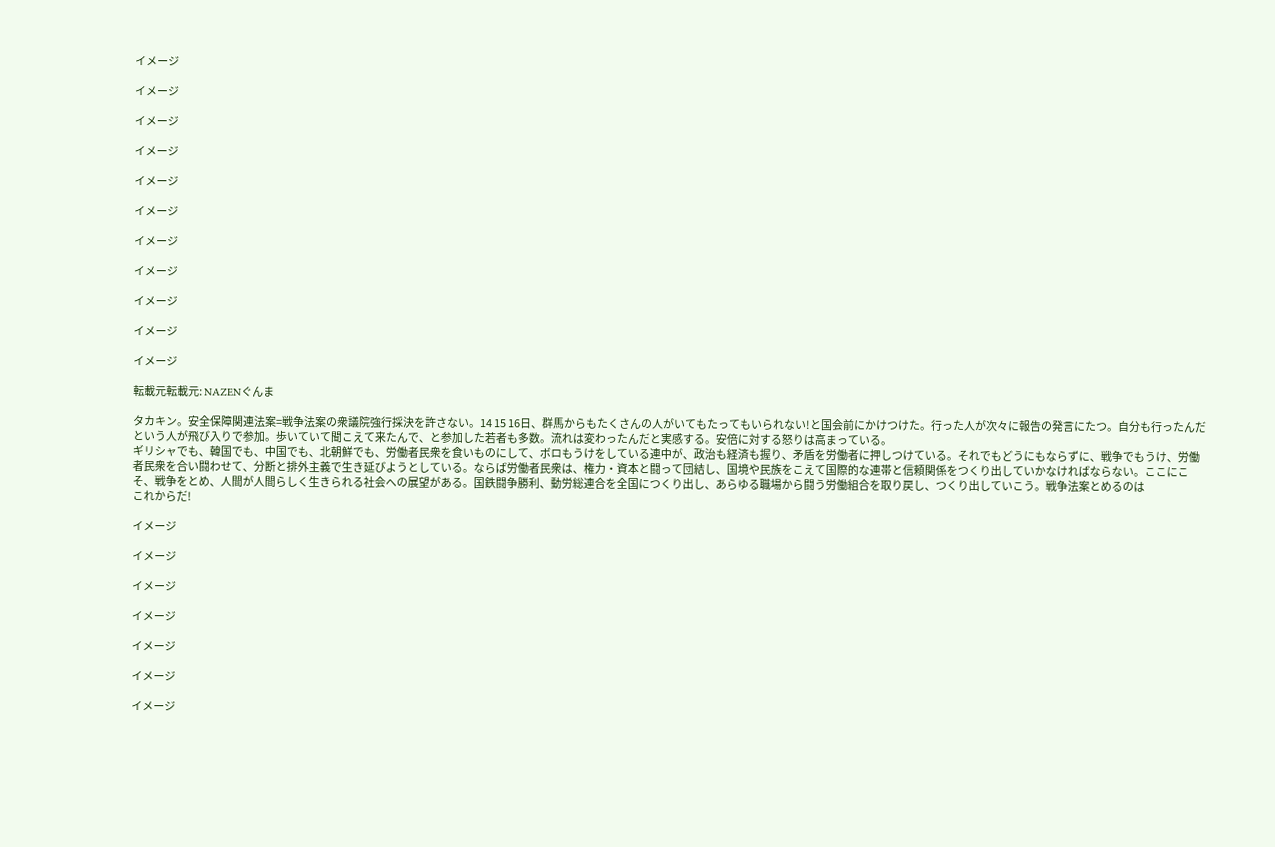イメージ

イメージ

イメージ

イメージ

イメージ

イメージ

イメージ

イメージ

イメージ

イメージ

イメージ

転載元転載元: NAZENぐんま

タカキン。安全保障関連法案=戦争法案の衆議院強行採決を許さない。14 15 16日、群馬からもたくさんの人がいてもたってもいられない!と国会前にかけつけた。行った人が次々に報告の発言にたつ。自分も行ったんだという人が飛び入りで参加。歩いていて聞こえて来たんで、と参加した若者も多数。流れは変わったんだと実感する。安倍に対する怒りは高まっている。
ギリシャでも、韓国でも、中国でも、北朝鮮でも、労働者民衆を食いものにして、ボロもうけをしている連中が、政治も経済も握り、矛盾を労働者に押しつけている。それでもどうにもならずに、戦争でもうけ、労働者民衆を合い闘わせて、分断と排外主義で生き延びようとしている。ならば労働者民衆は、権力・資本と闘って団結し、国境や民族をこえて国際的な連帯と信頼関係をつくり出していかなければならない。ここにこそ、戦争をとめ、人間が人間らしく生きられる社会への展望がある。国鉄闘争勝利、動労総連合を全国につくり出し、あらゆる職場から闘う労働組合を取り戻し、つくり出していこう。戦争法案とめるのは
これからだ!

イメージ

イメージ

イメージ

イメージ

イメージ

イメージ

イメージ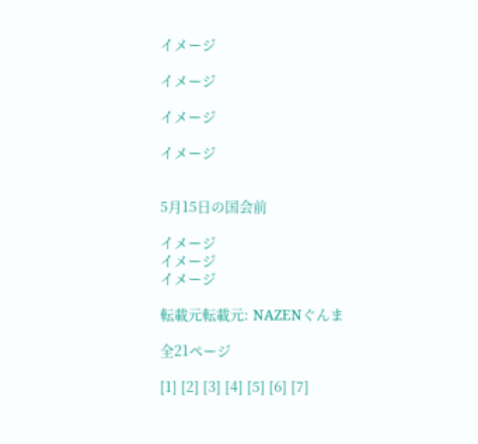イメージ

イメージ

イメージ

イメージ


5月15日の国会前

イメージ
イメージ
イメージ

転載元転載元: NAZENぐんま

全21ページ

[1] [2] [3] [4] [5] [6] [7]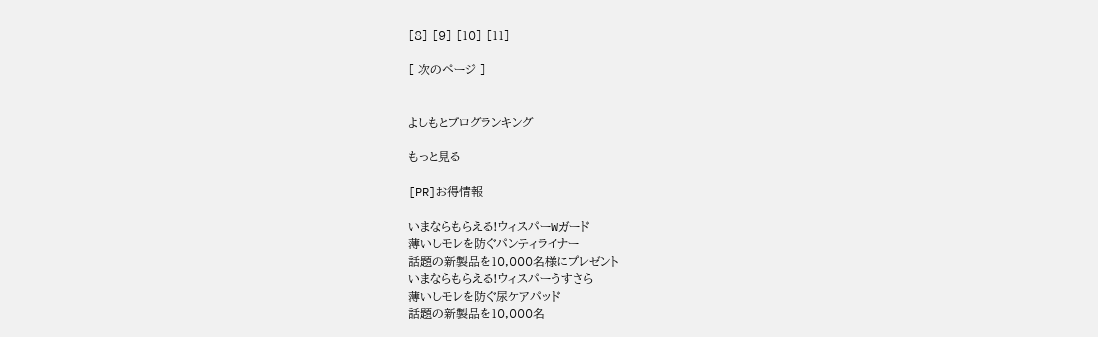[8] [9] [10] [11]

[ 次のページ ]


よしもとブログランキング

もっと見る

[PR]お得情報

いまならもらえる!ウィスパーWガード
薄いしモレを防ぐパンティライナー
話題の新製品を10,000名様にプレゼント
いまならもらえる!ウィスパーうすさら
薄いしモレを防ぐ尿ケアパッド
話題の新製品を10,000名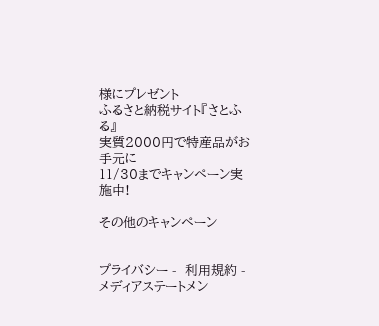様にプレゼント
ふるさと納税サイト『さとふる』
実質2000円で特産品がお手元に
11/30までキャンペーン実施中!

その他のキャンペーン


プライバシー -  利用規約 -  メディアステートメン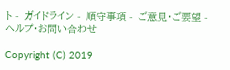ト -  ガイドライン -  順守事項 -  ご意見・ご要望 -  ヘルプ・お問い合わせ

Copyright (C) 2019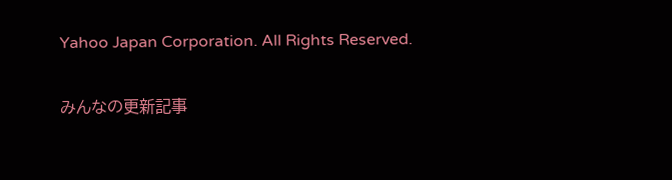Yahoo Japan Corporation. All Rights Reserved.

みんなの更新記事